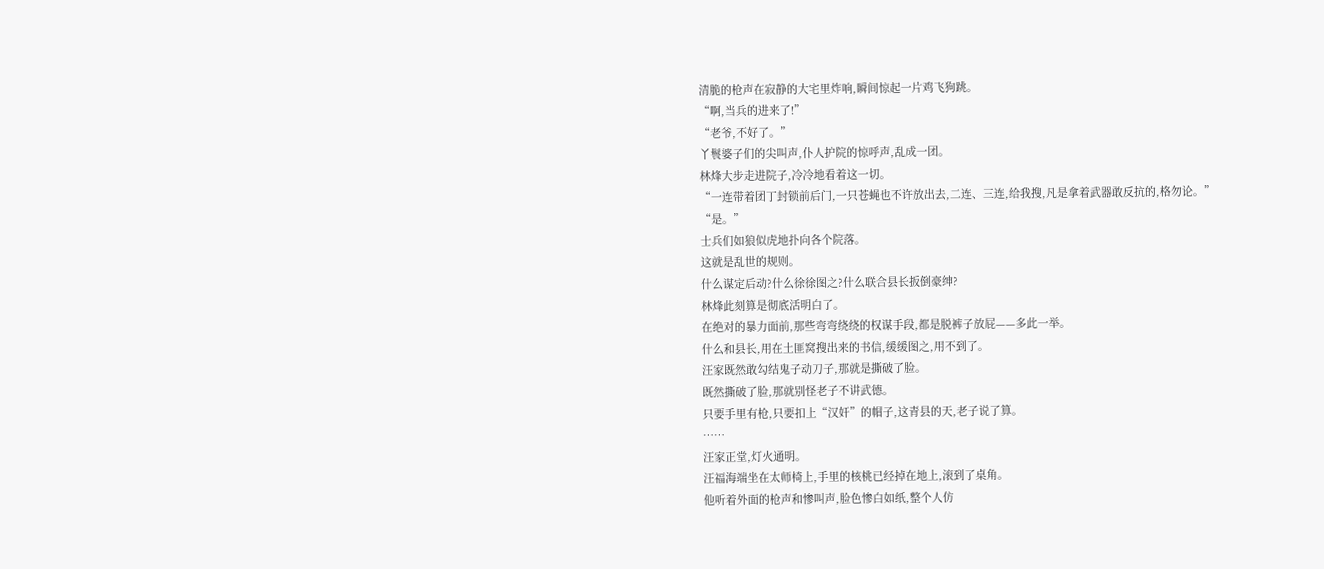清脆的枪声在寂静的大宅里炸响,瞬间惊起一片鸡飞狗跳。
“啊,当兵的进来了!”
“老爷,不好了。”
丫鬟婆子们的尖叫声,仆人护院的惊呼声,乱成一团。
林烽大步走进院子,冷冷地看着这一切。
“一连带着团丁封锁前后门,一只苍蝇也不许放出去,二连、三连,给我搜,凡是拿着武器敢反抗的,格勿论。”
“是。”
士兵们如狼似虎地扑向各个院落。
这就是乱世的规则。
什么谋定后动?什么徐徐图之?什么联合县长扳倒豪绅?
林烽此刻算是彻底活明白了。
在绝对的暴力面前,那些弯弯绕绕的权谋手段,都是脱裤子放屁——多此一举。
什么和县长,用在土匪窝搜出来的书信,缓缓图之,用不到了。
汪家既然敢勾结鬼子动刀子,那就是撕破了脸。
既然撕破了脸,那就别怪老子不讲武德。
只要手里有枪,只要扣上“汉奸”的帽子,这青县的天,老子说了算。
……
汪家正堂,灯火通明。
汪福海端坐在太师椅上,手里的核桃已经掉在地上,滚到了桌角。
他听着外面的枪声和惨叫声,脸色惨白如纸,整个人仿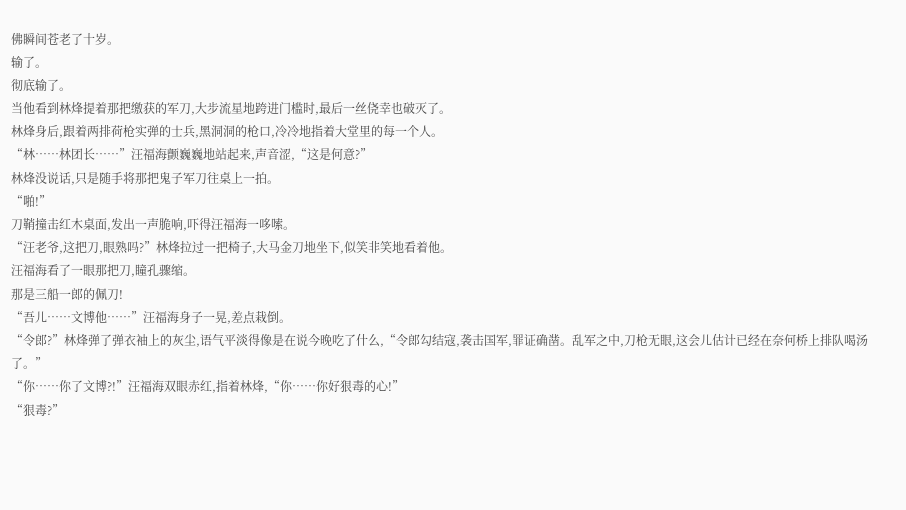佛瞬间苍老了十岁。
输了。
彻底输了。
当他看到林烽提着那把缴获的军刀,大步流星地跨进门槛时,最后一丝侥幸也破灭了。
林烽身后,跟着两排荷枪实弹的士兵,黑洞洞的枪口,冷冷地指着大堂里的每一个人。
“林……林团长……”汪福海颤巍巍地站起来,声音涩,“这是何意?”
林烽没说话,只是随手将那把鬼子军刀往桌上一拍。
“啪!”
刀鞘撞击红木桌面,发出一声脆响,吓得汪福海一哆嗦。
“汪老爷,这把刀,眼熟吗?”林烽拉过一把椅子,大马金刀地坐下,似笑非笑地看着他。
汪福海看了一眼那把刀,瞳孔骤缩。
那是三船一郎的佩刀!
“吾儿……文博他……”汪福海身子一晃,差点栽倒。
“令郎?”林烽弹了弹衣袖上的灰尘,语气平淡得像是在说今晚吃了什么,“令郎勾结寇,袭击国军,罪证确凿。乱军之中,刀枪无眼,这会儿估计已经在奈何桥上排队喝汤了。”
“你……你了文博?!”汪福海双眼赤红,指着林烽,“你……你好狠毒的心!”
“狠毒?”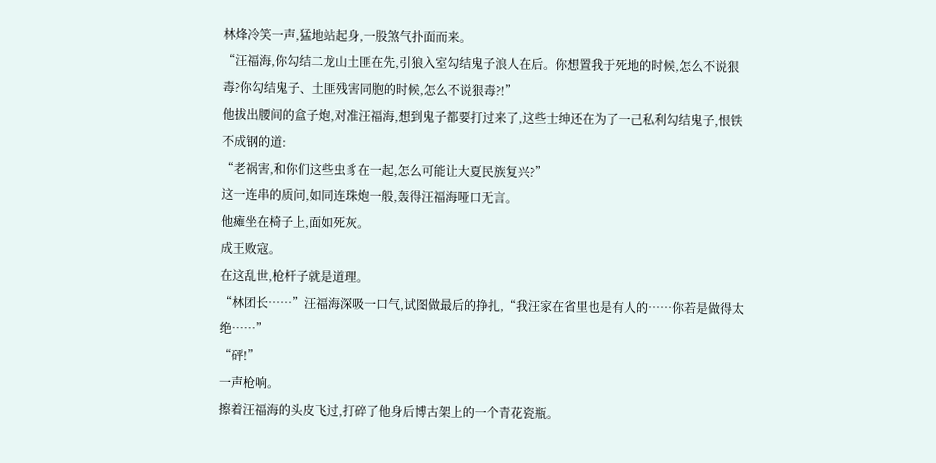林烽冷笑一声,猛地站起身,一股煞气扑面而来。
“汪福海,你勾结二龙山土匪在先,引狼入室勾结鬼子浪人在后。你想置我于死地的时候,怎么不说狠毒?你勾结鬼子、土匪残害同胞的时候,怎么不说狠毒?!”
他拔出腰间的盒子炮,对准汪福海,想到鬼子都要打过来了,这些士绅还在为了一己私利勾结鬼子,恨铁不成钢的道:
“老祸害,和你们这些虫豸在一起,怎么可能让大夏民族复兴?”
这一连串的质问,如同连珠炮一般,轰得汪福海哑口无言。
他瘫坐在椅子上,面如死灰。
成王败寇。
在这乱世,枪杆子就是道理。
“林团长……”汪福海深吸一口气,试图做最后的挣扎,“我汪家在省里也是有人的……你若是做得太绝……”
“砰!”
一声枪响。
擦着汪福海的头皮飞过,打碎了他身后博古架上的一个青花瓷瓶。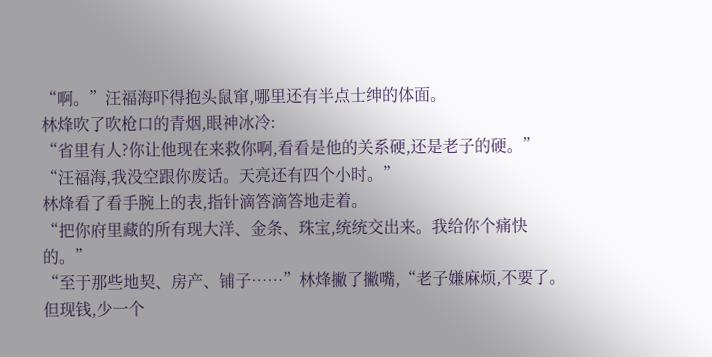“啊。”汪福海吓得抱头鼠窜,哪里还有半点士绅的体面。
林烽吹了吹枪口的青烟,眼神冰冷:
“省里有人?你让他现在来救你啊,看看是他的关系硬,还是老子的硬。”
“汪福海,我没空跟你废话。天亮还有四个小时。”
林烽看了看手腕上的表,指针滴答滴答地走着。
“把你府里藏的所有现大洋、金条、珠宝,统统交出来。我给你个痛快的。”
“至于那些地契、房产、铺子……”林烽撇了撇嘴,“老子嫌麻烦,不要了。但现钱,少一个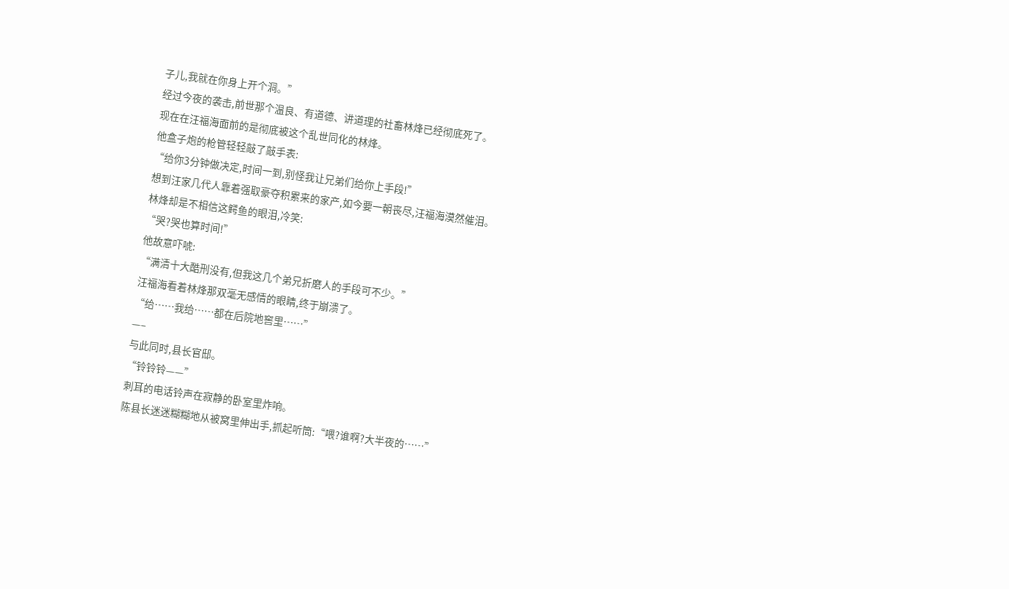子儿,我就在你身上开个洞。”
经过今夜的袭击,前世那个温良、有道德、讲道理的社畜林烽已经彻底死了。
现在在汪福海面前的是彻底被这个乱世同化的林烽。
他盒子炮的枪管轻轻敲了敲手表:
“给你3分钟做决定,时间一到,别怪我让兄弟们给你上手段!”
想到汪家几代人靠着强取豪夺积累来的家产,如今要一朝丧尽,汪福海漠然催泪。
林烽却是不相信这鳄鱼的眼泪,冷笑:
“哭?哭也算时间!”
他故意吓唬:
“满清十大酷刑没有,但我这几个弟兄折磨人的手段可不少。”
汪福海看着林烽那双毫无感情的眼睛,终于崩溃了。
“给……我给……都在后院地窖里……”
—–
与此同时,县长官邸。
“铃铃铃——”
刺耳的电话铃声在寂静的卧室里炸响。
陈县长迷迷糊糊地从被窝里伸出手,抓起听筒:“喂?谁啊?大半夜的……”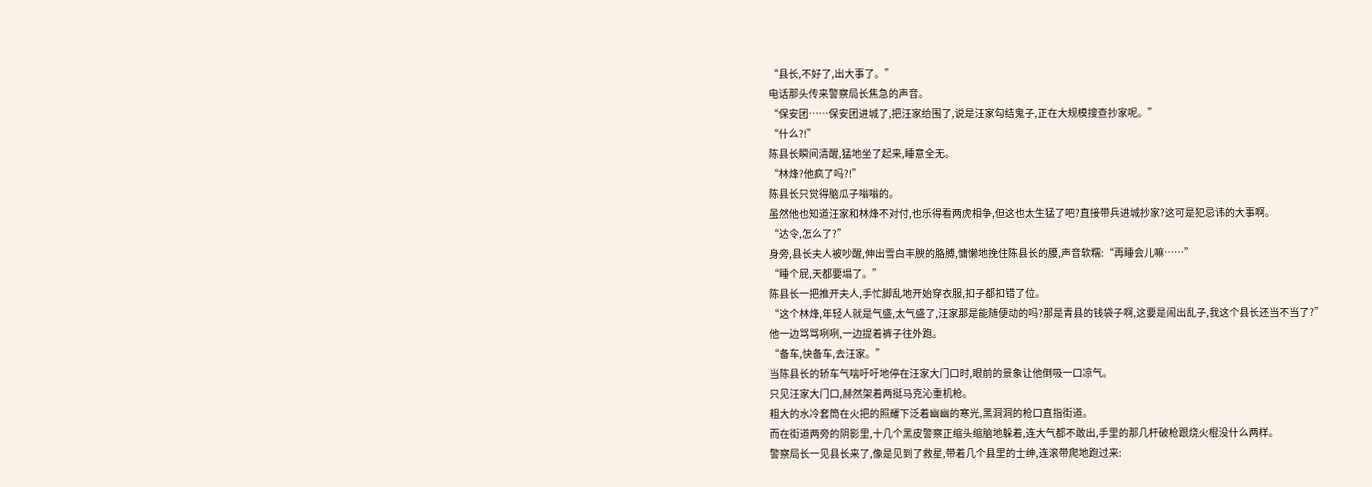“县长,不好了,出大事了。”
电话那头传来警察局长焦急的声音。
“保安团……保安团进城了,把汪家给围了,说是汪家勾结鬼子,正在大规模搜查抄家呢。”
“什么?!”
陈县长瞬间清醒,猛地坐了起来,睡意全无。
“林烽?他疯了吗?!”
陈县长只觉得脑瓜子嗡嗡的。
虽然他也知道汪家和林烽不对付,也乐得看两虎相争,但这也太生猛了吧?直接带兵进城抄家?这可是犯忌讳的大事啊。
“达令,怎么了?”
身旁,县长夫人被吵醒,伸出雪白丰腴的胳膊,慵懒地挽住陈县长的腰,声音软糯:“再睡会儿嘛……”
“睡个屁,天都要塌了。”
陈县长一把推开夫人,手忙脚乱地开始穿衣服,扣子都扣错了位。
“这个林烽,年轻人就是气盛,太气盛了,汪家那是能随便动的吗?那是青县的钱袋子啊,这要是闹出乱子,我这个县长还当不当了?”
他一边骂骂咧咧,一边提着裤子往外跑。
“备车,快备车,去汪家。”
当陈县长的轿车气喘吁吁地停在汪家大门口时,眼前的景象让他倒吸一口凉气。
只见汪家大门口,赫然架着两挺马克沁重机枪。
粗大的水冷套筒在火把的照耀下泛着幽幽的寒光,黑洞洞的枪口直指街道。
而在街道两旁的阴影里,十几个黑皮警察正缩头缩脑地躲着,连大气都不敢出,手里的那几杆破枪跟烧火棍没什么两样。
警察局长一见县长来了,像是见到了救星,带着几个县里的士绅,连滚带爬地跑过来: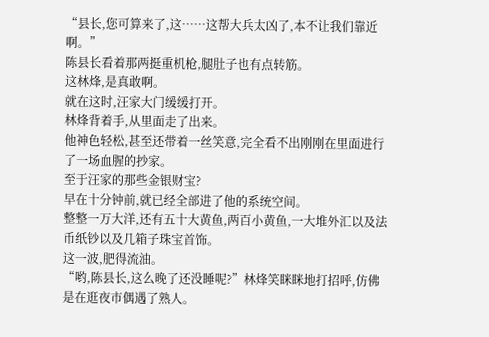“县长,您可算来了,这……这帮大兵太凶了,本不让我们靠近啊。”
陈县长看着那两挺重机枪,腿肚子也有点转筋。
这林烽,是真敢啊。
就在这时,汪家大门缓缓打开。
林烽背着手,从里面走了出来。
他神色轻松,甚至还带着一丝笑意,完全看不出刚刚在里面进行了一场血腥的抄家。
至于汪家的那些金银财宝?
早在十分钟前,就已经全部进了他的系统空间。
整整一万大洋,还有五十大黄鱼,两百小黄鱼,一大堆外汇以及法币纸钞以及几箱子珠宝首饰。
这一波,肥得流油。
“哟,陈县长,这么晚了还没睡呢?”林烽笑眯眯地打招呼,仿佛是在逛夜市偶遇了熟人。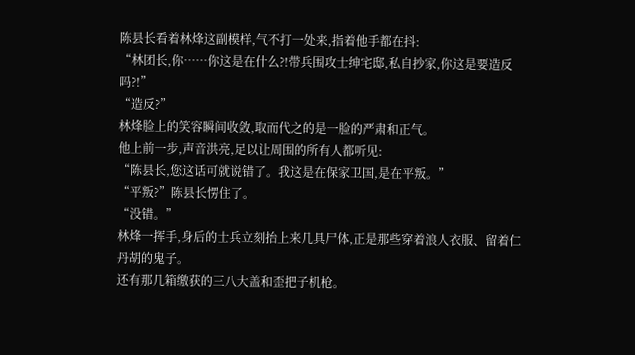陈县长看着林烽这副模样,气不打一处来,指着他手都在抖:
“林团长,你……你这是在什么?!带兵围攻士绅宅邸,私自抄家,你这是要造反吗?!”
“造反?”
林烽脸上的笑容瞬间收敛,取而代之的是一脸的严肃和正气。
他上前一步,声音洪亮,足以让周围的所有人都听见:
“陈县长,您这话可就说错了。我这是在保家卫国,是在平叛。”
“平叛?”陈县长愣住了。
“没错。”
林烽一挥手,身后的士兵立刻抬上来几具尸体,正是那些穿着浪人衣服、留着仁丹胡的鬼子。
还有那几箱缴获的三八大盖和歪把子机枪。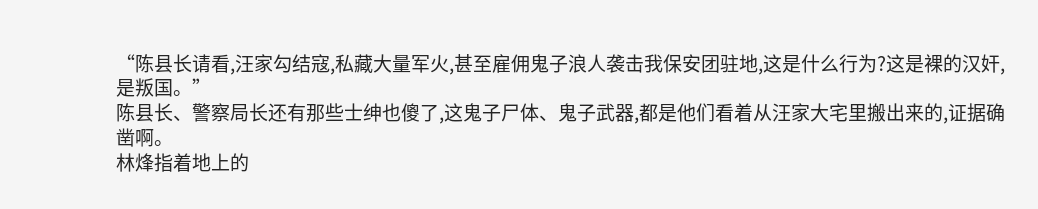“陈县长请看,汪家勾结寇,私藏大量军火,甚至雇佣鬼子浪人袭击我保安团驻地,这是什么行为?这是裸的汉奸,是叛国。”
陈县长、警察局长还有那些士绅也傻了,这鬼子尸体、鬼子武器,都是他们看着从汪家大宅里搬出来的,证据确凿啊。
林烽指着地上的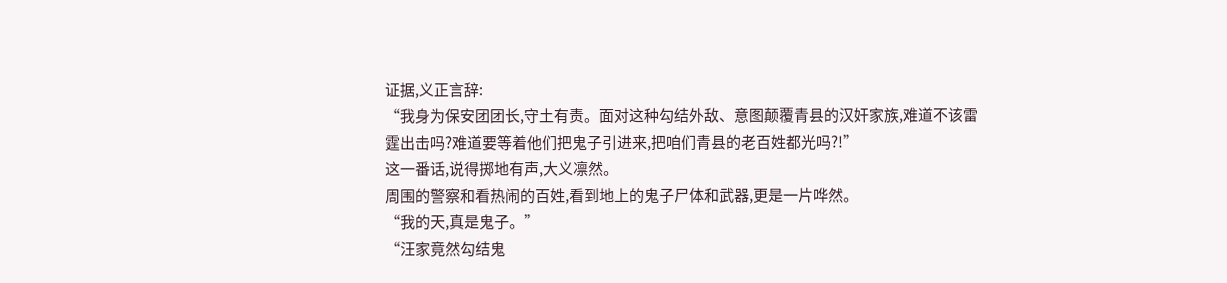证据,义正言辞:
“我身为保安团团长,守土有责。面对这种勾结外敌、意图颠覆青县的汉奸家族,难道不该雷霆出击吗?难道要等着他们把鬼子引进来,把咱们青县的老百姓都光吗?!”
这一番话,说得掷地有声,大义凛然。
周围的警察和看热闹的百姓,看到地上的鬼子尸体和武器,更是一片哗然。
“我的天,真是鬼子。”
“汪家竟然勾结鬼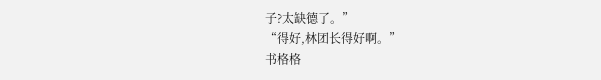子?太缺德了。”
“得好,林团长得好啊。”
书格格